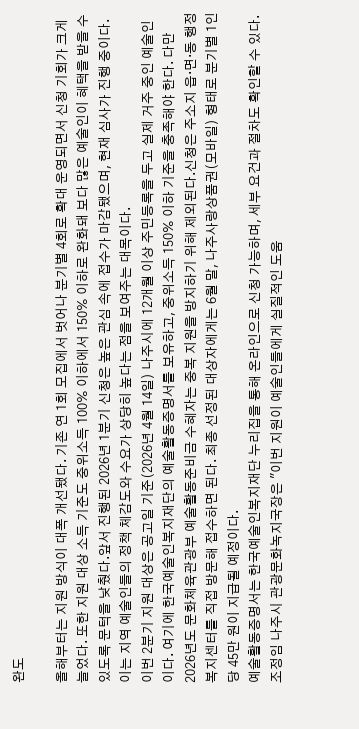완도

올해부터는 지원 방식이 대폭 개선됐다. 기존 연 1회 모집에서 벗어나 분기별 4회로 확대 운영되면서 신청 기회가 크게 늘었다. 또한 지원 대상 소득 기준도 중위소득 100% 이하에서 150% 이하로 완화돼 보다 많은 예술인이 혜택을 받을 수 있도록 문턱을 낮췄다.앞서 진행된 2026년 1분기 신청은 높은 관심 속에 접수가 마감됐으며, 현재 심사가 진행 중이다. 이는 지역 예술인들의 정책 체감도와 수요가 상당히 높다는 점을 보여주는 대목이다.
이번 2분기 지원 대상은 공고일 기준(2026년 4월 14일) 나주시에 12개월 이상 주민등록을 두고 실제 거주 중인 예술인이다. 여기에 한국예술인복지재단의 예술활동증명서를 보유하고, 중위소득 150% 이하 기준을 충족해야 한다. 다만 2026년도 문화체육관광부 예술활동준비금 수혜자는 중복 지원을 방지하기 위해 제외된다.신청은 주소지 읍·면·동 행정복지센터를 직접 방문해 접수하면 된다. 최종 선정된 대상자에게는 6월 말, 나주사랑상품권(모바일) 형태로 분기별 1인당 45만 원이 지급될 예정이다.
예술활동증명서는 한국예술인복지재단 누리집을 통해 온라인으로 신청 가능하며, 세부 요건과 절차도 확인할 수 있다.조정임 나주시 관광문화녹지국장은 "이번 지원이 예술인들에게 실질적인 도움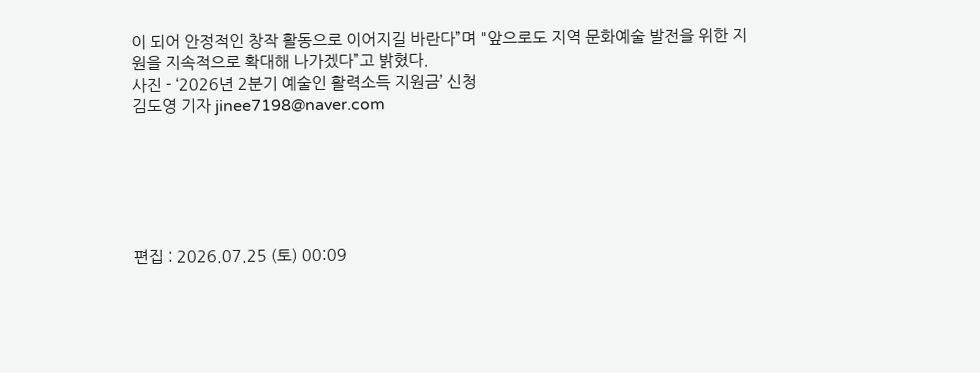이 되어 안정적인 창작 활동으로 이어지길 바란다”며 "앞으로도 지역 문화예술 발전을 위한 지원을 지속적으로 확대해 나가겠다”고 밝혔다.
사진 - ‘2026년 2분기 예술인 활력소득 지원금’ 신청
김도영 기자 jinee7198@naver.com






편집 : 2026.07.25 (토) 00:09